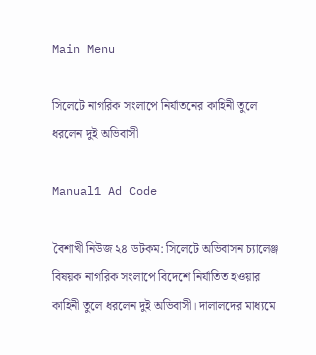Main Menu

সিলেটে নাগরিক সংলাপে নির্যাতনের কাহিনী তুলে ধরলেন দুই অভিবাসী

Manual1 Ad Code

বৈশাখী নিউজ ২৪ ডটকম: সিলেটে অভিবাসন চ্যালেঞ্জ বিষয়ক নাগরিক সংলাপে বিদেশে নির্যাতিত হওয়ার কাহিনী তুলে ধরলেন দুই অভিবাসী। দালালদের মাধ্যমে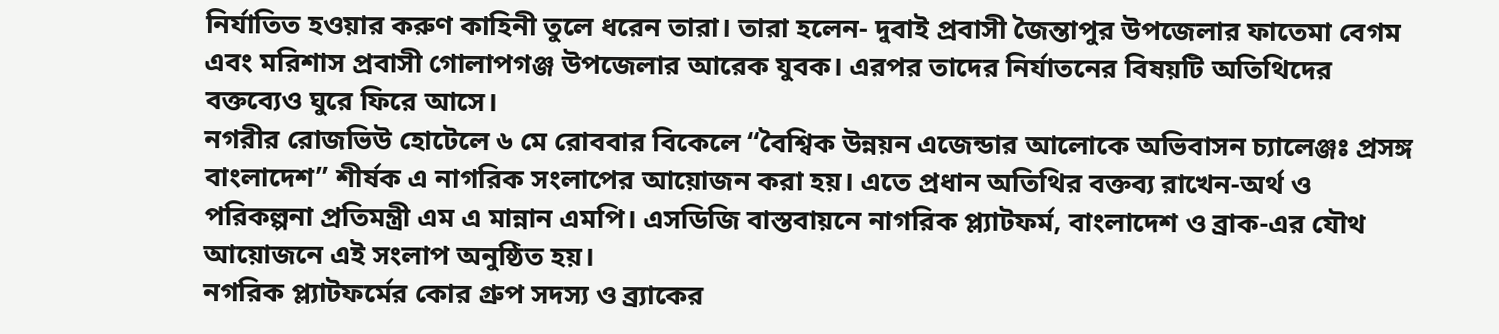নির্যাতিত হওয়ার করুণ কাহিনী তুলে ধরেন তারা। তারা হলেন- দুবাই প্রবাসী জৈন্তাপুর উপজেলার ফাতেমা বেগম এবং মরিশাস প্রবাসী গোলাপগঞ্জ উপজেলার আরেক যুবক। এরপর তাদের নির্যাতনের বিষয়টি অতিথিদের বক্তব্যেও ঘুরে ফিরে আসে।
নগরীর রোজভিউ হোটেলে ৬ মে রোববার বিকেলে “বৈশ্বিক উন্নয়ন এজেন্ডার আলোকে অভিবাসন চ্যালেঞ্জঃ প্রসঙ্গ বাংলাদেশ” শীর্ষক এ নাগরিক সংলাপের আয়োজন করা হয়। এতে প্রধান অতিথির বক্তব্য রাখেন-অর্থ ও পরিকল্পনা প্রতিমন্ত্রী এম এ মান্নান এমপি। এসডিজি বাস্তবায়নে নাগরিক প্ল্যাটফর্ম, বাংলাদেশ ও ব্রাক-এর যৌথ আয়োজনে এই সংলাপ অনুষ্ঠিত হয়।
নগরিক প্ল্যাটফর্মের কোর গ্রুপ সদস্য ও ব্র্যাকের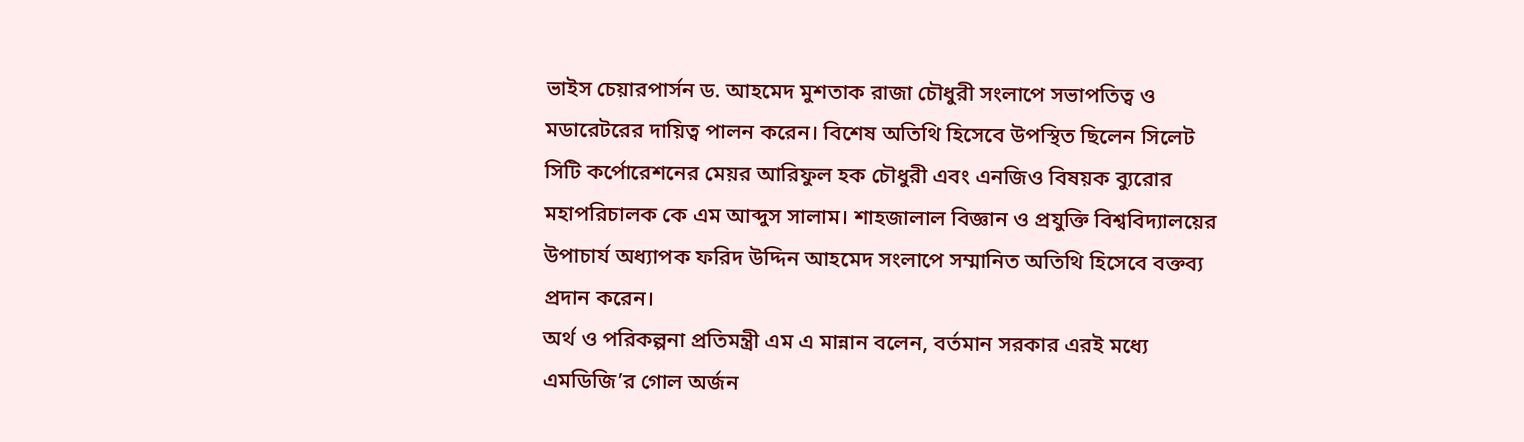ভাইস চেয়ারপার্সন ড. আহমেদ মুশতাক রাজা চৌধুরী সংলাপে সভাপতিত্ব ও মডারেটরের দায়িত্ব পালন করেন। বিশেষ অতিথি হিসেবে উপস্থিত ছিলেন সিলেট সিটি কর্পোরেশনের মেয়র আরিফুল হক চৌধুরী এবং এনজিও বিষয়ক ব্যুরোর মহাপরিচালক কে এম আব্দুস সালাম। শাহজালাল বিজ্ঞান ও প্রযুক্তি বিশ্ববিদ্যালয়ের উপাচার্য অধ্যাপক ফরিদ উদ্দিন আহমেদ সংলাপে সম্মানিত অতিথি হিসেবে বক্তব্য প্রদান করেন।
অর্থ ও পরিকল্পনা প্রতিমন্ত্রী এম এ মান্নান বলেন, বর্তমান সরকার এরই মধ্যে এমডিজি’র গোল অর্জন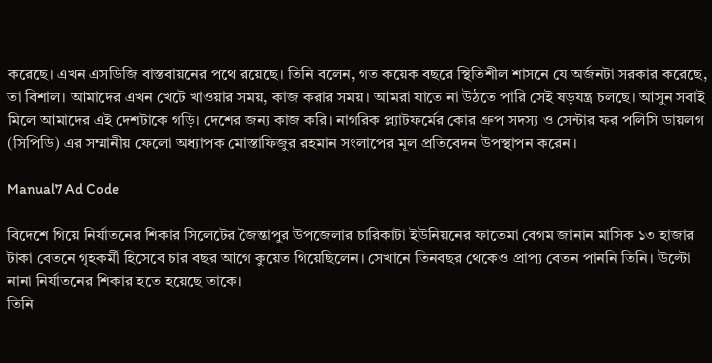করেছে। এখন এসডিজি বাস্তবায়নের পথে রয়েছে। তিনি বলেন, গত কয়েক বছরে স্থিতিশীল শাসনে যে অর্জনটা সরকার করেছে, তা বিশাল। আমাদের এখন খেটে খাওয়ার সময়, কাজ করার সময়। আমরা যাতে না উঠতে পারি সেই ষড়যন্ত্র চলছে। আসুন সবাই মিলে আমাদের এই দেশটাকে গড়ি। দেশের জন্য কাজ করি। নাগরিক প্ল্যাটফর্মের কোর গ্রুপ সদস্য ও সেন্টার ফর পলিসি ডায়লগ (সিপিডি) এর সম্মানীয় ফেলো অধ্যাপক মোস্তাফিজুর রহমান সংলাপের মূল প্রতিবেদন উপস্থাপন করেন।

Manual7 Ad Code

বিদেশে গিয়ে নির্যাতনের শিকার সিলেটের জৈন্তাপুর উপজেলার চারিকাটা ইউনিয়নের ফাতেমা বেগম জানান মাসিক ১৩ হাজার টাকা বেতনে গৃহকর্মী হিসেবে চার বছর আগে কুয়েত গিয়েছিলেন। সেখানে তিনবছর থেকেও প্রাপ্য বেতন পাননি তিনি। উল্টো নানা নির্যাতনের শিকার হতে হয়েছে তাকে।
তিনি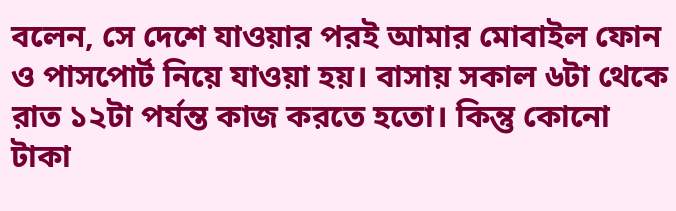বলেন, সে দেশে যাওয়ার পরই আমার মোবাইল ফোন ও পাসপোর্ট নিয়ে যাওয়া হয়। বাসায় সকাল ৬টা থেকে রাত ১২টা পর্যন্ত কাজ করতে হতো। কিন্তু কোনো টাকা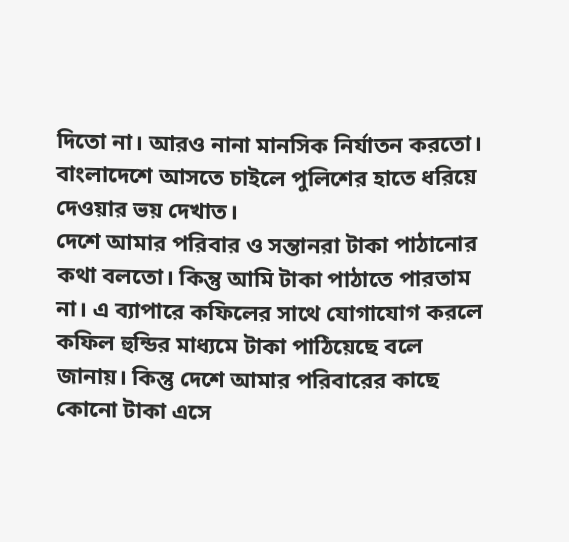দিতো না। আরও নানা মানসিক নির্যাতন করতো। বাংলাদেশে আসতে চাইলে পুলিশের হাতে ধরিয়ে দেওয়ার ভয় দেখাত।
দেশে আমার পরিবার ও সন্তানরা টাকা পাঠানোর কথা বলতো। কিন্তু আমি টাকা পাঠাতে পারতাম না। এ ব্যাপারে কফিলের সাথে যোগাযোগ করলে কফিল হুন্ডির মাধ্যমে টাকা পাঠিয়েছে বলে জানায়। কিন্তু দেশে আমার পরিবারের কাছে কোনো টাকা এসে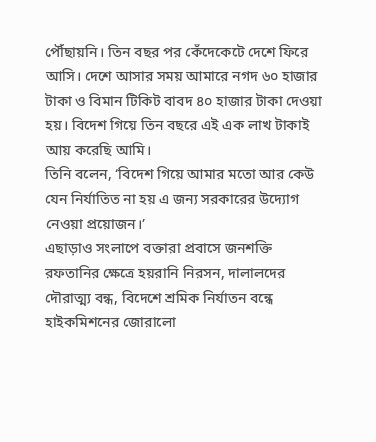পৌঁছায়নি। তিন বছর পর কেঁদেকেটে দেশে ফিরে আসি। দেশে আসার সময় আমারে নগদ ৬০ হাজার টাকা ও বিমান টিকিট বাবদ ৪০ হাজার টাকা দেওয়া হয়। বিদেশ গিয়ে তিন বছরে এই এক লাখ টাকাই আয় করেছি আমি।
তিনি বলেন, ‘বিদেশ গিয়ে আমার মতো আর কেউ যেন নির্যাতিত না হয় এ জন্য সরকারের উদ্যোগ নেওয়া প্রয়োজন।’
এছাড়াও সংলাপে বক্তারা প্রবাসে জনশক্তি রফতানির ক্ষেত্রে হয়রানি নিরসন, দালালদের দৌরাত্ম্য বন্ধ, বিদেশে শ্রমিক নির্যাতন বন্ধে হাইকমিশনের জোরালো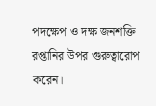পদক্ষেপ ও দক্ষ জনশক্তি রপ্তানির উপর গুরুত্বারোপ করেন।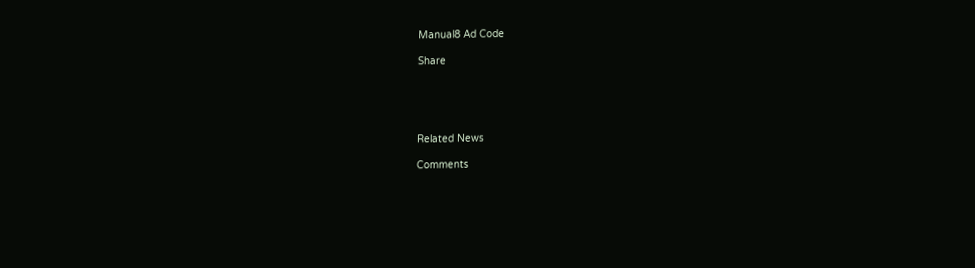Manual8 Ad Code

Share





Related News

Comments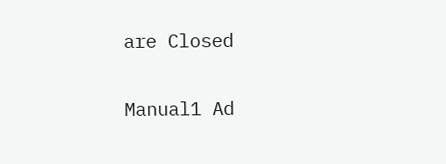are Closed

Manual1 Ad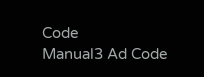Code
Manual3 Ad Code